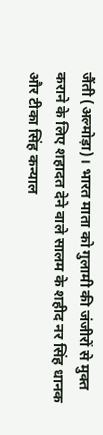जैंती (अल्मोड़ा)। भारत माता को गुलामी की जंजीरों से मुक्त कराने के लिए शहादत देने वाले सालम के शहीद नर सिंह धानक और टीका सिंह कन्याल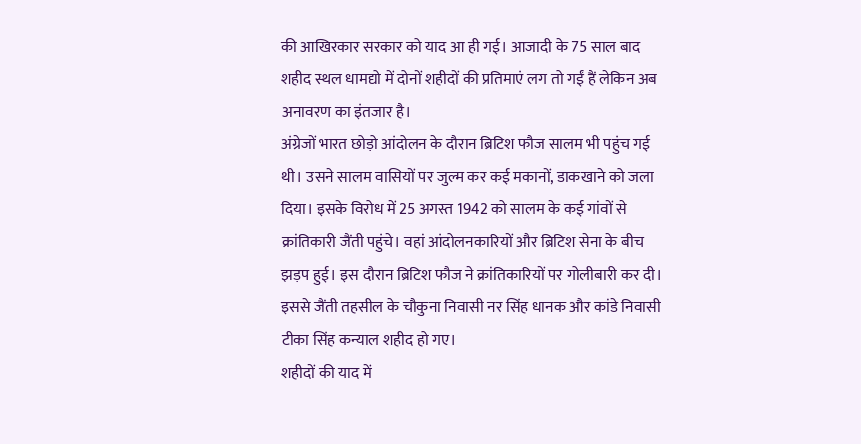की आखिरकार सरकार को याद आ ही गई। आजादी के 75 साल बाद शहीद स्थल धामद्यो में दोनों शहीदों की प्रतिमाएं लग तो गईं हैं लेकिन अब अनावरण का इंतजार है।
अंग्रेजों भारत छोड़ो आंदोलन के दौरान ब्रिटिश फौज सालम भी पहुंच गई थी। उसने सालम वासियों पर जुल्म कर कई मकानों, डाकखाने को जला दिया। इसके विरोध में 25 अगस्त 1942 को सालम के कई गांवों से क्रांतिकारी जैंती पहुंचे। वहां आंदोलनकारियों और ब्रिटिश सेना के बीच झड़प हुई। इस दौरान ब्रिटिश फौज ने क्रांतिकारियों पर गोलीबारी कर दी। इससे जैंती तहसील के चौकुना निवासी नर सिंह धानक और कांडे निवासी टीका सिंह कन्याल शहीद हो गए।
शहीदों की याद में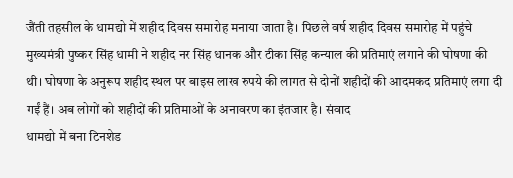जैंती तहसील के धामद्यो में शहीद दिवस समारोह मनाया जाता है। पिछले वर्ष शहीद दिवस समारोह में पहुंचे मुख्यमंत्री पुष्कर सिंह धामी ने शहीद नर सिंह धानक और टीका सिंह कन्याल की प्रतिमाएं लगाने की घोषणा की थी। घोषणा के अनुरूप शहीद स्थल पर बाइस लाख रुपये की लागत से दोनों शहीदों की आदमकद प्रतिमाएं लगा दी गईं हैं। अब लोगों को शहीदों की प्रतिमाओं के अनावरण का इंतजार है। संवाद
धामद्यो में बना टिनशेड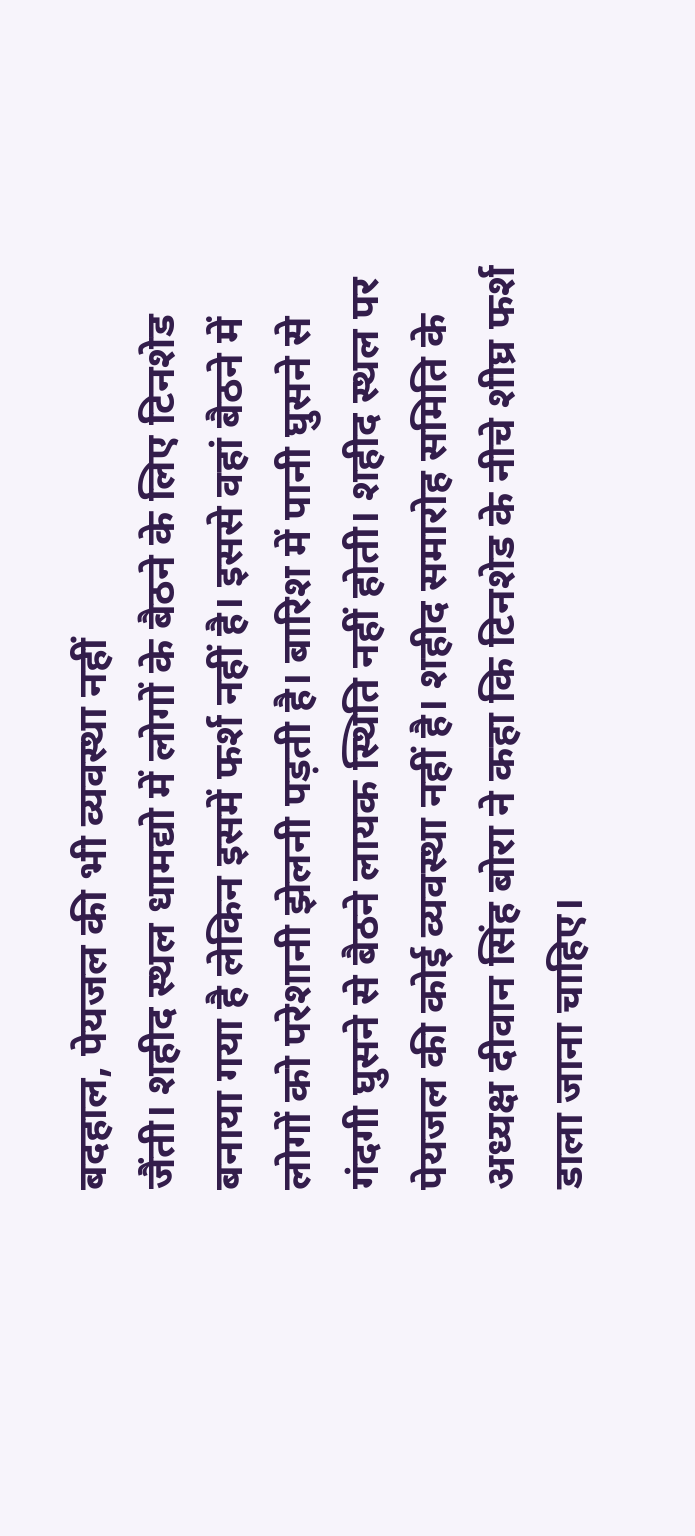बदहाल, पेयजल की भी व्यवस्था नहीं
जैंती। शहीद स्थल धामद्यो में लोगों के बैठने के लिए टिनशेड बनाया गया है लेकिन इसमें फर्श नहीं है। इससे वहां बैठने में लोगों को परेशानी झेलनी पड़ती है। बारिश में पानी घुसने से गंदगी घुसने से बैठने लायक स्थिति नहीं होती। शहीद स्थल पर पेयजल की कोई व्यवस्था नहीं है। शहीद समारोह समिति के अध्यक्ष दीवान सिंह बोरा ने कहा कि टिनशेड के नीचे शीघ्र फर्श डाला जाना चाहिए।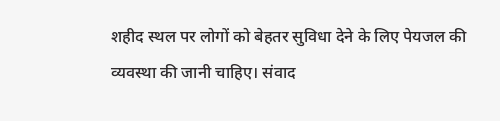शहीद स्थल पर लोगों को बेहतर सुविधा देने के लिए पेयजल की व्यवस्था की जानी चाहिए। संवाद